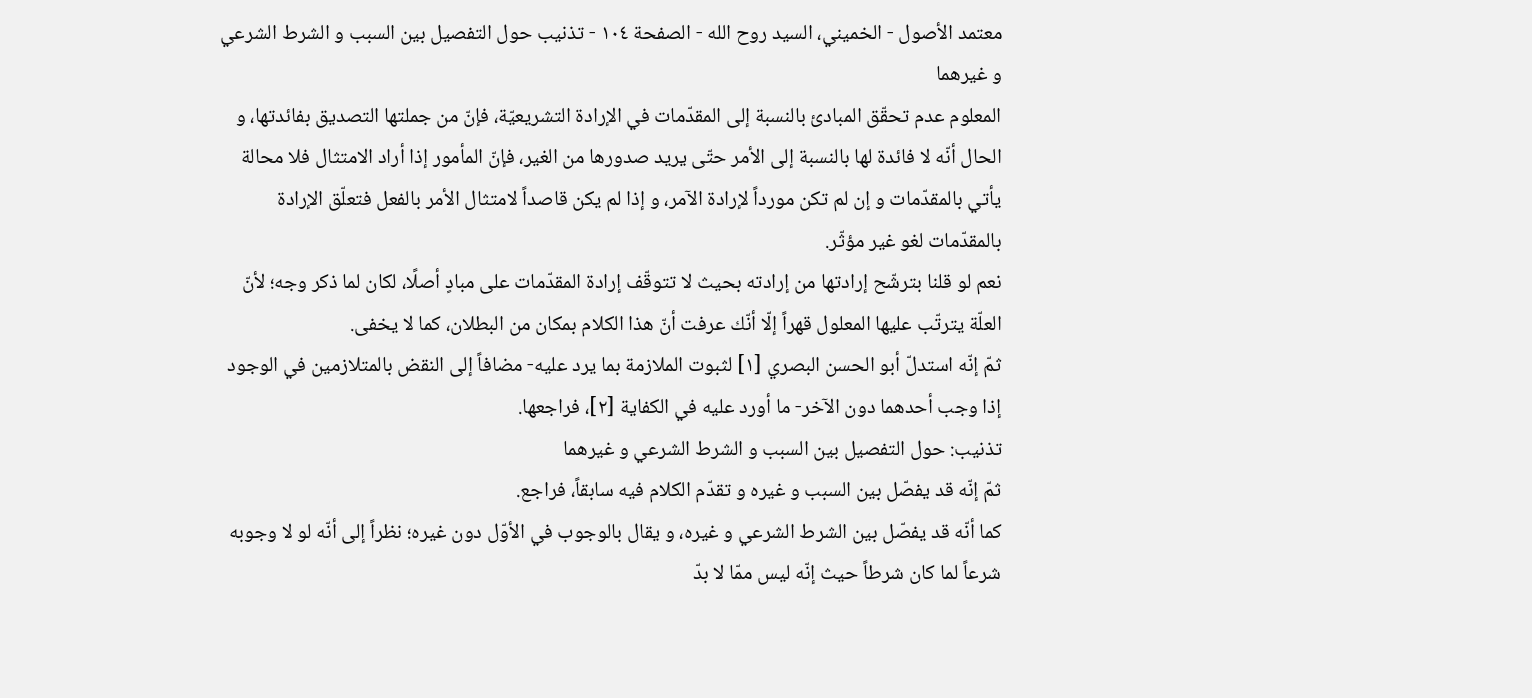معتمد الأصول - الخميني، السيد روح الله - الصفحة ١٠٤ - تذنيب حول التفصيل بين السبب و الشرط الشرعي و غيرهما
المعلوم عدم تحقّق المبادئ بالنسبة إلى المقدّمات في الإرادة التشريعيّة، فإنّ من جملتها التصديق بفائدتها، و الحال أنّه لا فائدة لها بالنسبة إلى الأمر حتّى يريد صدورها من الغير، فإنّ المأمور إذا أراد الامتثال فلا محالة يأتي بالمقدّمات و إن لم تكن مورداً لإرادة الآمر، و إذا لم يكن قاصداً لامتثال الأمر بالفعل فتعلّق الإرادة بالمقدّمات لغو غير مؤثّر.
نعم لو قلنا بترشّح إرادتها من إرادته بحيث لا تتوقّف إرادة المقدّمات على مبادٍ أصلًا، لكان لما ذكر وجه؛ لأنّ العلّة يترتّب عليها المعلول قهراً إلّا أنّك عرفت أنّ هذا الكلام بمكان من البطلان، كما لا يخفى.
ثمّ إنّه استدلّ أبو الحسن البصري [١] لثبوت الملازمة بما يرد عليه- مضافاً إلى النقض بالمتلازمين في الوجود إذا وجب أحدهما دون الآخر- ما أورد عليه في الكفاية [٢]، فراجعها.
تذنيب: حول التفصيل بين السبب و الشرط الشرعي و غيرهما
ثمّ إنّه قد يفصّل بين السبب و غيره و تقدّم الكلام فيه سابقاً، فراجع.
كما أنّه قد يفصّل بين الشرط الشرعي و غيره، و يقال بالوجوب في الأوّل دون غيره؛ نظراً إلى أنّه لو لا وجوبه شرعاً لما كان شرطاً حيث إنّه ليس ممّا لا بدّ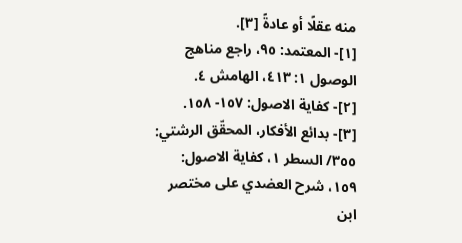منه عقلًا أو عادةً [٣].
[١]- المعتمد: ٩٥، راجع مناهج الوصول ١: ٤١٣، الهامش ٤.
[٢]- كفاية الاصول: ١٥٧- ١٥٨.
[٣]- بدائع الأفكار، المحقّق الرشتي: ٣٥٥/ السطر ١، كفاية الاصول: ١٥٩، شرح العضدي على مختصر ابن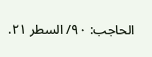الحاجب: ٩٠/ السطر ٢١.